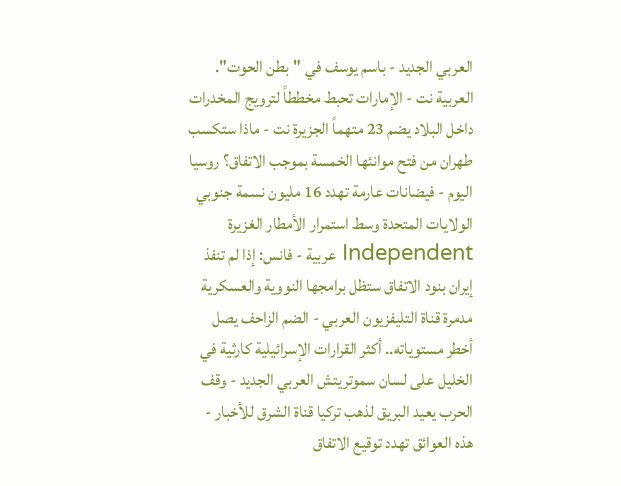العربي الجديد - باسم يوسف في "بطن الحوت". العربية نت - الإمارات تحبط مخططاً لترويج المخدرات داخل البلاد يضم 23 متهماً الجزيرة نت - ماذا ستكسب طهران من فتح موانئها الخمسة بموجب الاتفاق؟ روسيا اليوم - فيضانات عارمة تهدد 16 مليون نسمة جنوبي الولايات المتحدة وسط استمرار الأمطار الغزيرة Independent عربية - فانس: إذا لم تنفذ إيران بنود الاتفاق ستظل برامجها النووية والعسكرية مدمرة قناة التليفزيون العربي - الضم الزاحف يصل أخطر مستوياته.. أكثر القرارات الإسرائيلية كارثية في الخليل على لسان سموتريتش العربي الجديد - وقف الحرب يعيد البريق لذهب تركيا قناة الشرق للأخبار - هذه العوائق تهدد توقيع الاتفاق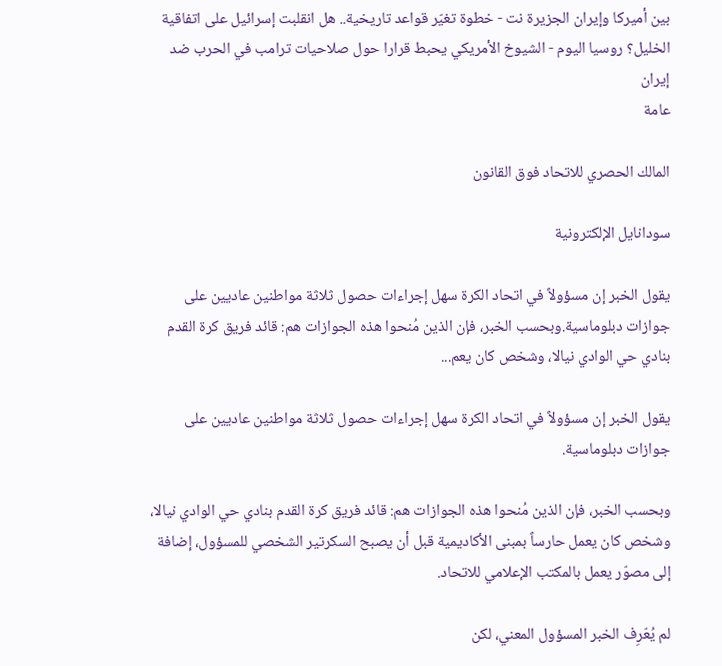بين أميركا وإيران الجزيرة نت - خطوة تغيّر قواعد تاريخية.. هل انقلبت إسرائيل على اتفاقية الخليل؟ روسيا اليوم - الشيوخ الأمريكي يحبط قرارا حول صلاحيات ترامب في الحرب ضد إيران
عامة

المالك الحصري للاتحاد فوق القانون

سودانايل الإلكترونية

يقول الخبر إن مسؤولاً في اتحاد الكرة سهل إجراءات حصول ثلاثة مواطنين عاديين على جوازات دبلوماسية.وبحسب الخبر، فإن الذين مُنحوا هذه الجوازات هم: قائد فريق كرة القدم بنادي حي الوادي نيالا، وشخص كان يعم...

يقول الخبر إن مسؤولاً في اتحاد الكرة سهل إجراءات حصول ثلاثة مواطنين عاديين على جوازات دبلوماسية.

وبحسب الخبر، فإن الذين مُنحوا هذه الجوازات هم: قائد فريق كرة القدم بنادي حي الوادي نيالا، وشخص كان يعمل حارساً بمبنى الأكاديمية قبل أن يصبح السكرتير الشخصي للمسؤول، إضافة إلى مصوّر يعمل بالمكتب الإعلامي للاتحاد.

لم يُعّرِف الخبر المسؤول المعني، لكن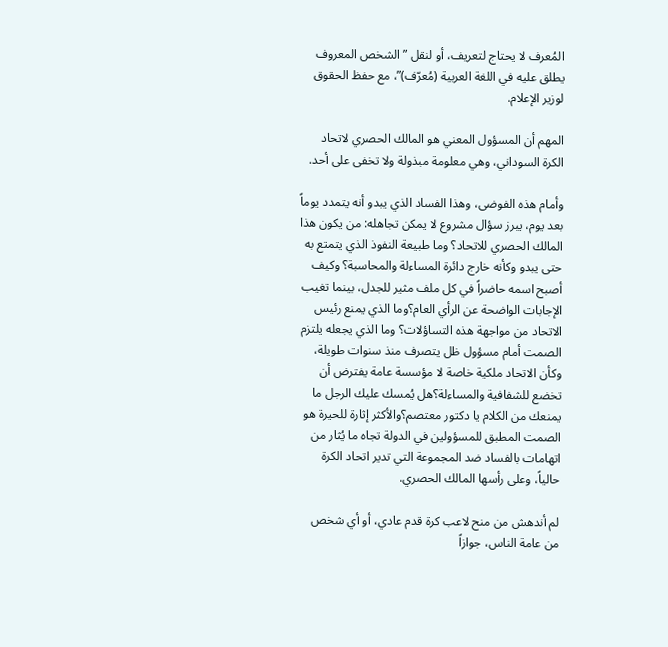المُعرف لا يحتاج لتعريف، أو لنقل ” الشخص المعروف يطلق عليه في اللغة العربية (مُعرّف)”، مع حفظ الحقوق لوزير الإعلام.

المهم أن المسؤول المعني هو المالك الحصري لاتحاد الكرة السوداني، وهي معلومة مبذولة ولا تخفى على أحد.

وأمام هذه الفوضى، وهذا الفساد الذي يبدو أنه يتمدد يوماً بعد يوم، يبرز سؤال مشروع لا يمكن تجاهله: من يكون هذا المالك الحصري للاتحاد؟ وما طبيعة النفوذ الذي يتمتع به حتى يبدو وكأنه خارج دائرة المساءلة والمحاسبة؟ وكيف أصبح اسمه حاضراً في كل ملف مثير للجدل، بينما تغيب الإجابات الواضحة عن الرأي العام؟وما الذي يمنع رئيس الاتحاد من مواجهة هذه التساؤلات؟ وما الذي يجعله يلتزم الصمت أمام مسؤول ظل يتصرف منذ سنوات طويلة، وكأن الاتحاد ملكية خاصة لا مؤسسة عامة يفترض أن تخضع للشفافية والمساءلة؟هل يُمسك عليك الرجل ما يمنعك من الكلام يا دكتور معتصم؟والأكثر إثارة للحيرة هو الصمت المطبق للمسؤولين في الدولة تجاه ما يُثار من اتهامات بالفساد ضد المجموعة التي تدير اتحاد الكرة حالياً، وعلى رأسها المالك الحصري.

لم أندهش من منح لاعب كرة قدم عادي، أو أي شخص من عامة الناس، جوازاً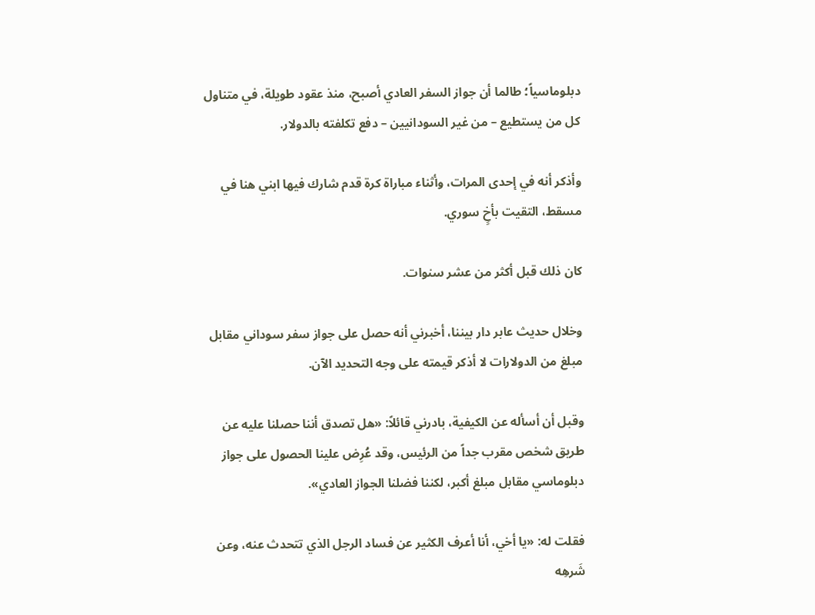دبلوماسياً؛ طالما أن جواز السفر العادي أصبح، منذ عقود طويلة، في متناول كل من يستطيع – من غير السودانيين – دفع تكلفته بالدولار.

وأذكر أنه في إحدى المرات، وأثناء مباراة كرة قدم شارك فيها ابني هنا في مسقط، التقيت بأخٍ سوري.

كان ذلك قبل أكثر من عشر سنوات.

وخلال حديث عابر دار بيننا، أخبرني أنه حصل على جواز سفر سوداني مقابل مبلغ من الدولارات لا أذكر قيمته على وجه التحديد الآن.

وقبل أن أسأله عن الكيفية، بادرني قائلاً: «هل تصدق أننا حصلنا عليه عن طريق شخص مقرب جداً من الرئيس، وقد عُرِض علينا الحصول على جواز دبلوماسي مقابل مبلغ أكبر، لكننا فضلنا الجواز العادي».

فقلت له: «يا أخي، أنا أعرف الكثير عن فساد الرجل الذي تتحدث عنه، وعن شَرهِه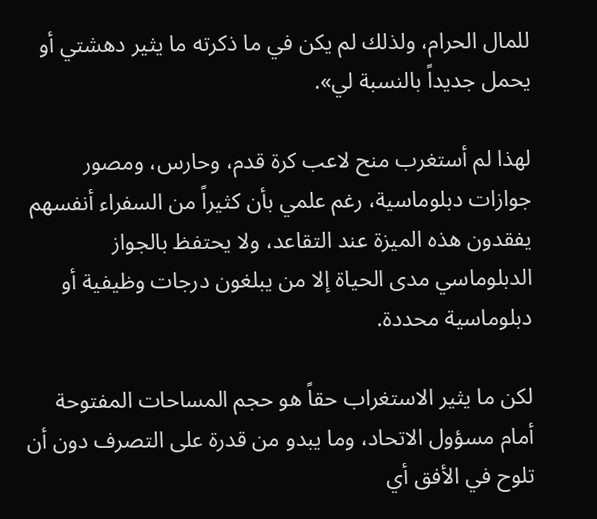للمال الحرام، ولذلك لم يكن في ما ذكرته ما يثير دهشتي أو يحمل جديداً بالنسبة لي».

لهذا لم أستغرب منح لاعب كرة قدم، وحارس، ومصور جوازات دبلوماسية، رغم علمي بأن كثيراً من السفراء أنفسهم يفقدون هذه الميزة عند التقاعد، ولا يحتفظ بالجواز الدبلوماسي مدى الحياة إلا من يبلغون درجات وظيفية أو دبلوماسية محددة.

لكن ما يثير الاستغراب حقاً هو حجم المساحات المفتوحة أمام مسؤول الاتحاد، وما يبدو من قدرة على التصرف دون أن تلوح في الأفق أي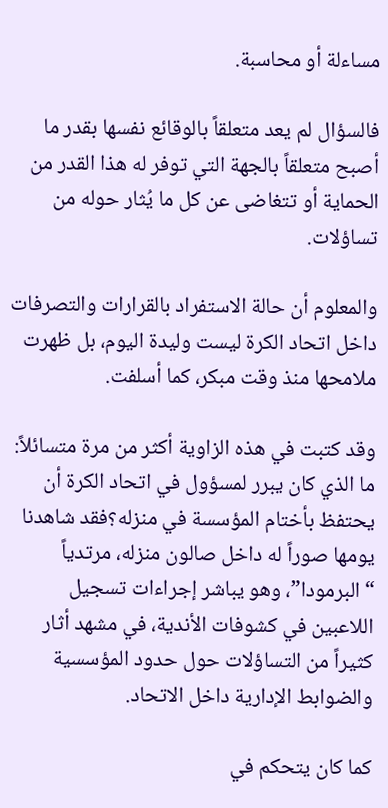مساءلة أو محاسبة.

فالسؤال لم يعد متعلقاً بالوقائع نفسها بقدر ما أصبح متعلقاً بالجهة التي توفر له هذا القدر من الحماية أو تتغاضى عن كل ما يُثار حوله من تساؤلات.

والمعلوم أن حالة الاستفراد بالقرارات والتصرفات داخل اتحاد الكرة ليست وليدة اليوم، بل ظهرت ملامحها منذ وقت مبكر، كما أسلفت.

وقد كتبت في هذه الزاوية أكثر من مرة متسائلاً: ما الذي كان يبرر لمسؤول في اتحاد الكرة أن يحتفظ بأختام المؤسسة في منزله؟فقد شاهدنا يومها صوراً له داخل صالون منزله، مرتدياً “البرمودا”، وهو يباشر إجراءات تسجيل اللاعبين في كشوفات الأندية، في مشهد أثار كثيراً من التساؤلات حول حدود المؤسسية والضوابط الإدارية داخل الاتحاد.

كما كان يتحكم في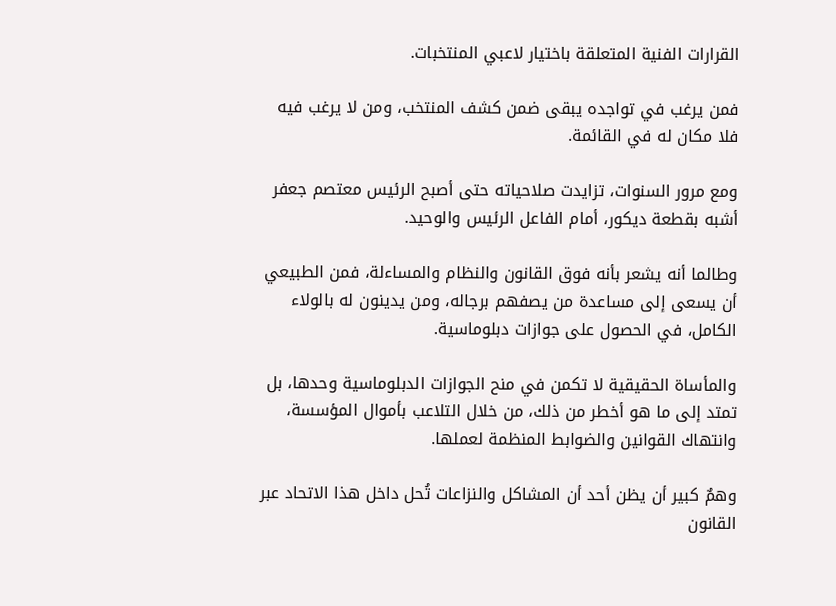القرارات الفنية المتعلقة باختيار لاعبي المنتخبات.

فمن يرغب في تواجده يبقى ضمن كشف المنتخب، ومن لا يرغب فيه فلا مكان له في القائمة.

ومع مرور السنوات، تزايدت صلاحياته حتى أصبح الرئيس معتصم جعفر أشبه بقطعة ديكور، أمام الفاعل الرئيس والوحيد.

وطالما أنه يشعر بأنه فوق القانون والنظام والمساءلة، فمن الطبيعي أن يسعى إلى مساعدة من يصفهم برجاله، ومن يدينون له بالولاء الكامل، في الحصول على جوازات دبلوماسية.

والمأساة الحقيقية لا تكمن في منح الجوازات الدبلوماسية وحدها، بل تمتد إلى ما هو أخطر من ذلك، من خلال التلاعب بأموال المؤسسة، وانتهاك القوانين والضوابط المنظمة لعملها.

وهمٌ كبير أن يظن أحد أن المشاكل والنزاعات تُحل داخل هذا الاتحاد عبر القانون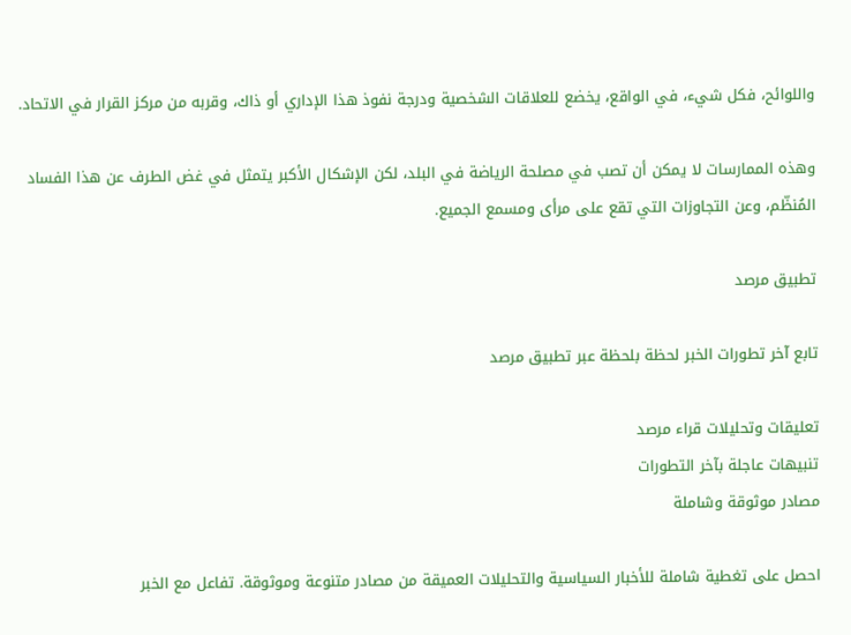واللوائح، فكل شيء، في الواقع، يخضع للعلاقات الشخصية ودرجة نفوذ هذا الإداري أو ذاك، وقربه من مركز القرار في الاتحاد.

وهذه الممارسات لا يمكن أن تصب في مصلحة الرياضة في البلد، لكن الإشكال الأكبر يتمثل في غض الطرف عن هذا الفساد المُنظّم، وعن التجاوزات التي تقع على مرأى ومسمع الجميع.

تطبيق مرصد

تابع آخر تطورات الخبر لحظة بلحظة عبر تطبيق مرصد

تعليقات وتحليلات قراء مرصد
تنبيهات عاجلة بآخر التطورات
مصادر موثوقة وشاملة

احصل على تغطية شاملة للأخبار السياسية والتحليلات العميقة من مصادر متنوعة وموثوقة. تفاعل مع الخبر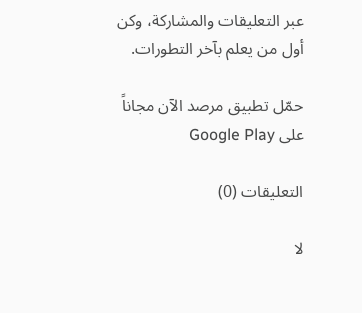عبر التعليقات والمشاركة، وكن أول من يعلم بآخر التطورات.

حمّل تطبيق مرصد الآن مجاناً على Google Play

التعليقات (0)

لا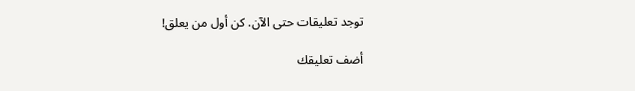توجد تعليقات حتى الآن. كن أول من يعلق!

أضف تعليقك